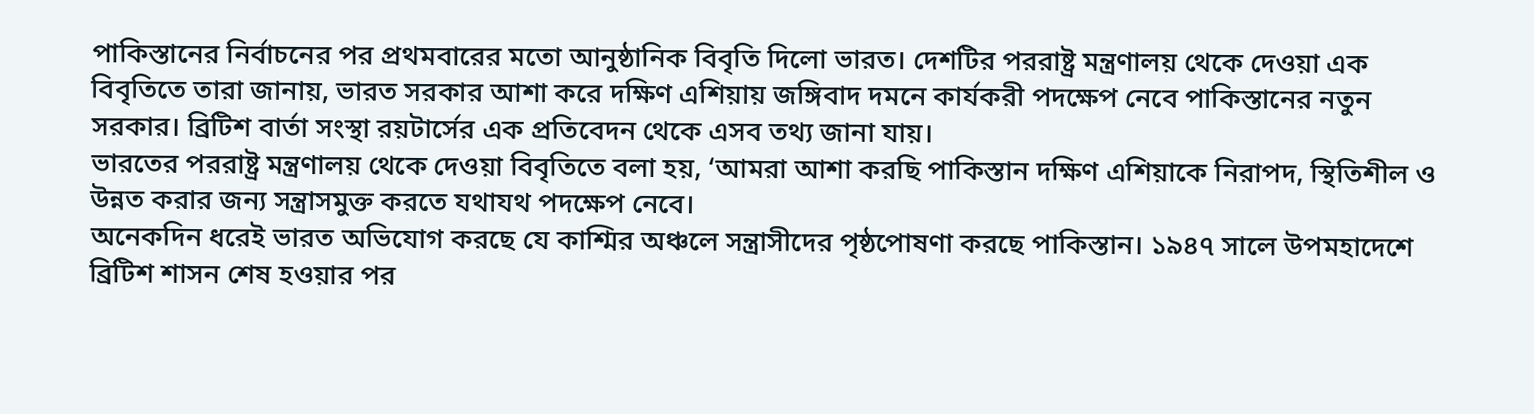পাকিস্তানের নির্বাচনের পর প্রথমবারের মতো আনুষ্ঠানিক বিবৃতি দিলো ভারত। দেশটির পররাষ্ট্র মন্ত্রণালয় থেকে দেওয়া এক বিবৃতিতে তারা জানায়, ভারত সরকার আশা করে দক্ষিণ এশিয়ায় জঙ্গিবাদ দমনে কার্যকরী পদক্ষেপ নেবে পাকিস্তানের নতুন সরকার। ব্রিটিশ বার্তা সংস্থা রয়টার্সের এক প্রতিবেদন থেকে এসব তথ্য জানা যায়।
ভারতের পররাষ্ট্র মন্ত্রণালয় থেকে দেওয়া বিবৃতিতে বলা হয়, ‘আমরা আশা করছি পাকিস্তান দক্ষিণ এশিয়াকে নিরাপদ, স্থিতিশীল ও উন্নত করার জন্য সন্ত্রাসমুক্ত করতে যথাযথ পদক্ষেপ নেবে।
অনেকদিন ধরেই ভারত অভিযোগ করছে যে কাশ্মির অঞ্চলে সন্ত্রাসীদের পৃষ্ঠপোষণা করছে পাকিস্তান। ১৯৪৭ সালে উপমহাদেশে ব্রিটিশ শাসন শেষ হওয়ার পর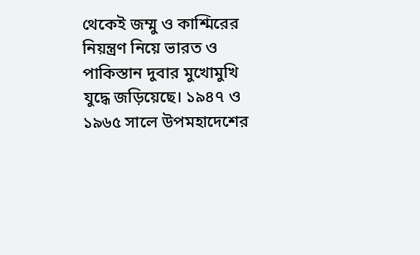থেকেই জম্মু ও কাশ্মিরের নিয়ন্ত্রণ নিয়ে ভারত ও পাকিস্তান দুবার মুখোমুখি যুদ্ধে জড়িয়েছে। ১৯৪৭ ও ১৯৬৫ সালে উপমহাদেশের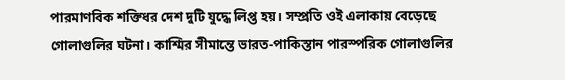পারমাণবিক শক্তিধর দেশ দুটি যুদ্ধে লিপ্ত হয়। সম্প্রতি ওই এলাকায় বেড়েছে গোলাগুলির ঘটনা। কাশ্মির সীমান্তে ভারত-পাকিস্তান পারস্পরিক গোলাগুলির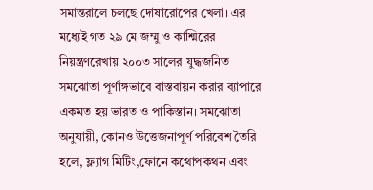সমান্তরালে চলছে দোষারোপের খেলা। এর মধ্যেই গত ২৯ মে জম্মু ও কাশ্মিরের নিয়ন্ত্রণরেখায় ২০০৩ সালের যুদ্ধজনিত সমঝোতা পূর্ণাঙ্গভাবে বাস্তবায়ন করার ব্যাপারে একমত হয় ভারত ও পাকিস্তান। সমঝোতা অনুযায়ী, কোনও উত্তেজনাপূর্ণ পরিবেশ তৈরি হলে, ফ্ল্যাগ মিটিং,ফোনে কথোপকথন এবং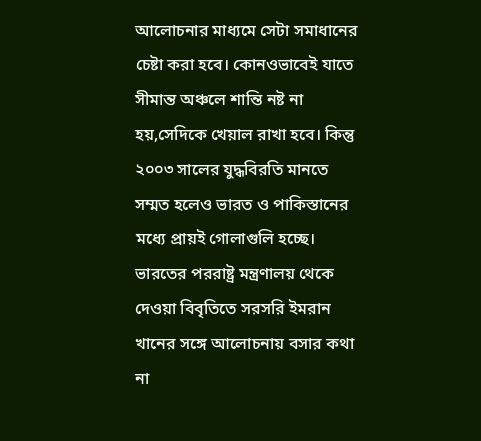আলোচনার মাধ্যমে সেটা সমাধানের চেষ্টা করা হবে। কোনওভাবেই যাতে সীমান্ত অঞ্চলে শান্তি নষ্ট না হয়,সেদিকে খেয়াল রাখা হবে। কিন্তু ২০০৩ সালের যুদ্ধবিরতি মানতে সম্মত হলেও ভারত ও পাকিস্তানের মধ্যে প্রায়ই গোলাগুলি হচ্ছে।
ভারতের পররাষ্ট্র মন্ত্রণালয় থেকে দেওয়া বিবৃতিতে সরসরি ইমরান খানের সঙ্গে আলোচনায় বসার কথা না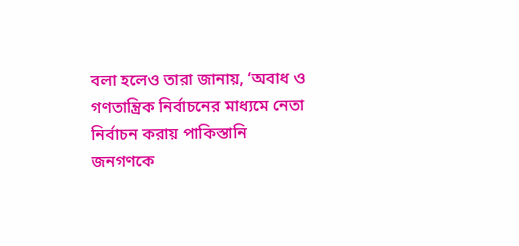বলা হলেও তারা জানায়, ‘অবাধ ও গণতান্ত্রিক নির্বাচনের মাধ্যমে নেতা নির্বাচন করায় পাকিস্তানি জনগণকে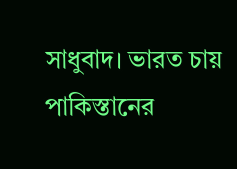সাধুবাদ। ভারত চায় পাকিস্তানের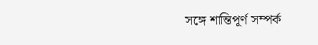সঙ্গে শান্তিপূর্ণ সম্পর্ক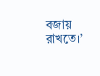বজায় রাখতে।’